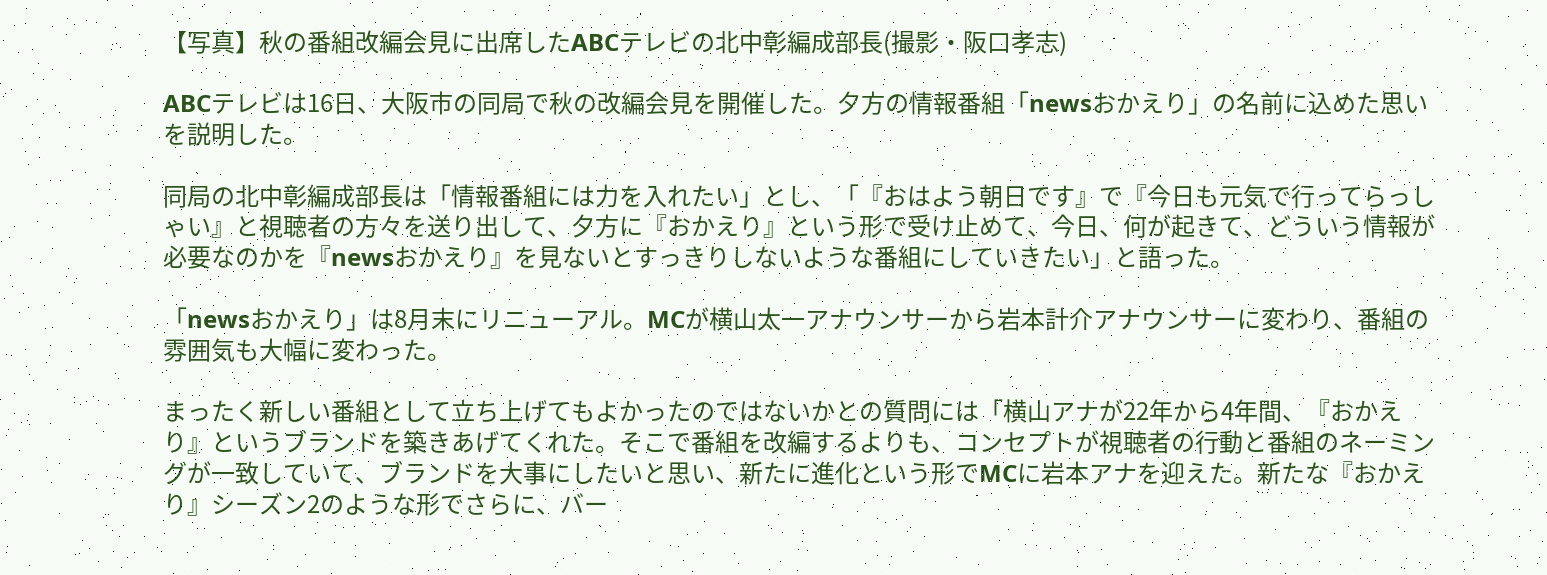【写真】秋の番組改編会見に出席したABCテレビの北中彰編成部長(撮影・阪口孝志)

ABCテレビは16日、大阪市の同局で秋の改編会見を開催した。夕方の情報番組「newsおかえり」の名前に込めた思いを説明した。

同局の北中彰編成部長は「情報番組には力を入れたい」とし、「『おはよう朝日です』で『今日も元気で行ってらっしゃい』と視聴者の方々を送り出して、夕方に『おかえり』という形で受け止めて、今日、何が起きて、どういう情報が必要なのかを『newsおかえり』を見ないとすっきりしないような番組にしていきたい」と語った。

「newsおかえり」は8月末にリニューアル。MCが横山太一アナウンサーから岩本計介アナウンサーに変わり、番組の雰囲気も大幅に変わった。

まったく新しい番組として立ち上げてもよかったのではないかとの質問には「横山アナが22年から4年間、『おかえり』というブランドを築きあげてくれた。そこで番組を改編するよりも、コンセプトが視聴者の行動と番組のネーミングが一致していて、ブランドを大事にしたいと思い、新たに進化という形でMCに岩本アナを迎えた。新たな『おかえり』シーズン2のような形でさらに、バー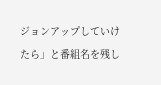ジョンアップしていけたら」と番組名を残し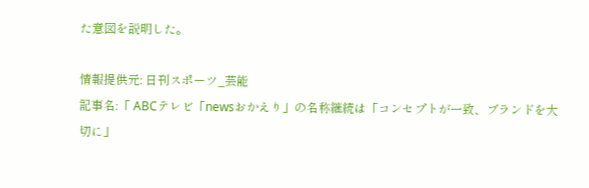た意図を説明した。

情報提供元: 日刊スポーツ_芸能
記事名:「 ABCテレビ「newsおかえり」の名称継続は「コンセプトが一致、ブランドを大切に」